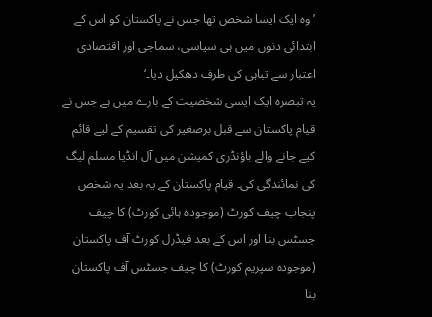’وہ ایک ایسا شخص تھا جس نے پاکستان کو اس کے ابتدائی دنوں میں ہی سیاسی، سماجی اور اقتصادی اعتبار سے تباہی کی طرف دھکیل دیا۔‘
یہ تبصرہ ایک ایسی شخصیت کے بارے میں ہے جس نے قیام پاکستان سے قبل برصغیر کی تقسیم کے لیے قائم کیے جانے والے باؤنڈری کمیشن میں آل انڈیا مسلم لیگ کی نمائندگی کی۔ قیام پاکستان کے یہ بعد یہ شخص پنجاب چیف کورٹ (موجودہ ہائی کورٹ) کا چیف جسٹس بنا اور اس کے بعد فیڈرل کورٹ آف پاکستان (موجودہ سپریم کورٹ) کا چیف جسٹس آف پاکستان بنا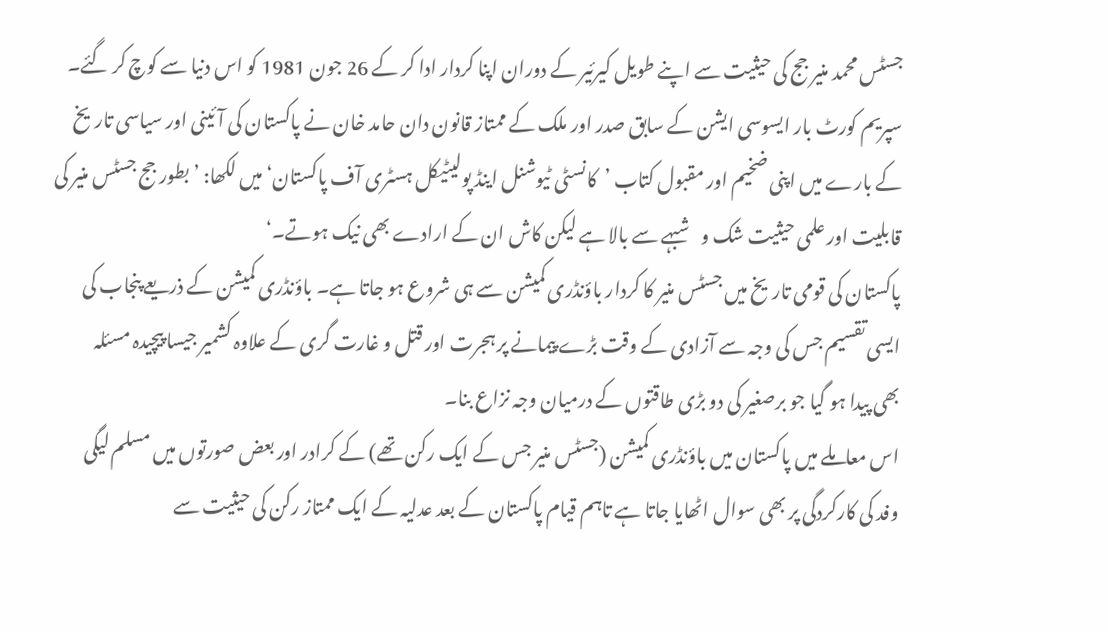جسٹس محمد منیر جج کی حیثیت سے اپنے طویل کیرئیر کے دوران اپنا کردار ادا کر کے 26 جون 1981 کو اس دنیا سے کوچ کر گئے۔
سپریم کورٹ بار ایسوسی ایشن کے سابق صدر اور ملک کے ممتاز قانون دان حامد خان نے پاکستان کی آئینی اور سیاسی تاریخ کے بارے میں اپنی ضخیم اور مقبول کتاب ’کانسٹی ٹیوشنل اینڈ پولیٹیکل ہسٹری آف پاکستان‘ میں لکھا: ’بطور جج جسٹس منیر کی قابلیت اور علمی حیثیت شک و شبہے سے بالا ہے لیکن کاش ان کے ارادے بھی نیک ہوتے۔‘
پاکستان کی قومی تاریخ میں جسٹس منیر کا کردار باؤنڈری کمیشن سے ہی شروع ہو جاتا ہے۔ باؤنڈری کمیشن کے ذریعے پنجاب کی ایسی تقسیم جس کی وجہ سے آزادی کے وقت بڑے پیمانے پر ہجرت اور قتل و غارت گری کے علاوہ کشمیر جیسا پیچیدہ مسئلہ بھی پیدا ہو گیا جو برصغیر کی دو بڑی طاقتوں کے درمیان وجہ نزاع بنا۔
اس معاملے میں پاکستان میں باؤنڈری کمیشن (جسٹس منیر جس کے ایک رکن تھے) کے کرادر اور بعض صورتوں میں مسلم لیگی وفد کی کارکردگی پر بھی سوال اٹھایا جاتا ہے تاہم قیام پاکستان کے بعد عدلیہ کے ایک ممتاز رکن کی حیثیت سے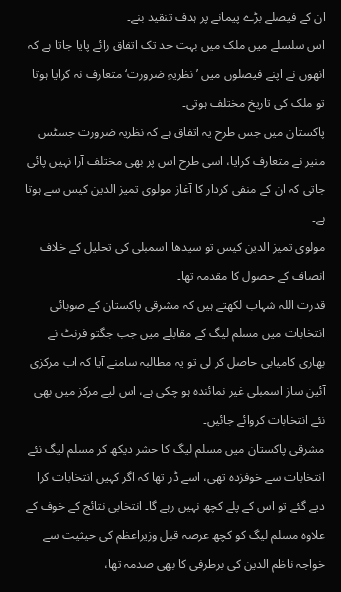ان کے فیصلے بڑے پیمانے پر ہدف تنقید بنے۔
اس سلسلے میں ملک میں بہت حد تک اتفاق رائے پایا جاتا ہے کہ انھوں نے اپنے فیصلوں میں ’نظریہِ ضرورت‘ متعارف نہ کرایا ہوتا تو ملک کی تاریخ مختلف ہوتی۔
پاکستان میں جس طرح یہ اتفاق ہے کہ نظریہ ضرورت جسٹس منیر نے متعارف کرایا، اسی طرح اس پر بھی مختلف آرا نہیں پائی جاتی کہ ان کے منفی کردار کا آغاز مولوی تمیز الدین کیس سے ہوتا ہے۔
مولوی تمیز الدین کیس تو سیدھا اسمبلی کی تحلیل کے خلاف انصاف کے حصول کا مقدمہ تھا۔
قدرت اللہ شہاب لکھتے ہیں کہ مشرقی پاکستان کے صوبائی انتخابات میں مسلم لیگ کے مقابلے میں جب جگتو فرنٹ نے بھاری کامیابی حاصل کر لی تو یہ مطالبہ سامنے آیا کہ اب مرکزی آئین ساز اسمبلی غیر نمائندہ ہو چکی ہے، اس لیے مرکز میں بھی نئے انتخابات کروائے جائیں۔
مشرقی پاکستان میں مسلم لیگ کا حشر دیکھ کر مسلم لیگ نئے انتخابات سے خوفزدہ تھی، اسے ڈر تھا کہ اگر کہیں انتخابات کرا دیے گئے تو اس کے پلے کچھ نہیں رہے گا۔ انتخابی نتائج کے خوف کے علاوہ مسلم لیگ کو کچھ عرصہ قبل وزیراعظم کی حیثیت سے خواجہ ناظم الدین کی برطرفی کا بھی صدمہ تھا،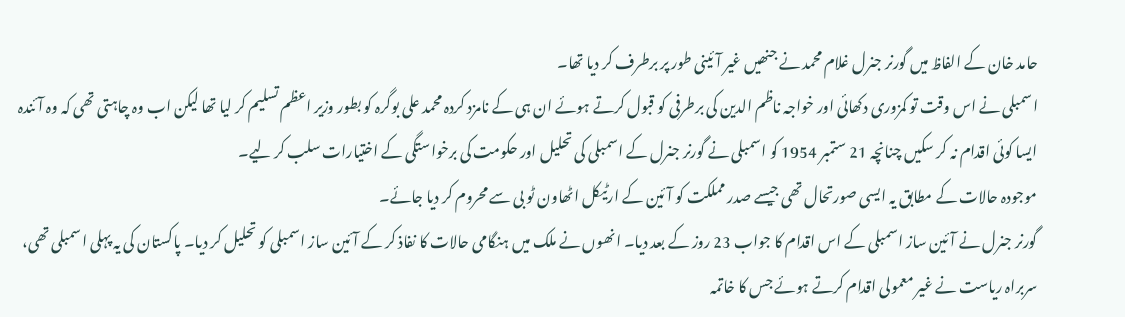حامد خان کے الفاظ میں گورنر جنرل غلام محمد نے جنھیں غیر آئینی طور پر برطرف کر دیا تھا۔
اسمبلی نے اس وقت تو کمزوری دکھائی اور خواجہ ناظم الدین کی برطرفی کو قبول کرتے ہوئے ان ہی کے نامزد کردہ محمد علی بوگرہ کو بطور وزیر اعظم تسلیم کر لیا تھا لیکن اب وہ چاہتی تھی کہ وہ آئندہ ایسا کوئی اقدام نہ کر سکیں چنانچہ 21 ستمبر 1954 کو اسمبلی نے گورنر جنرل کے اسمبلی کی تحلیل اور حکومت کی برخواستگی کے اختیارات سلب کر لیے۔
موجودہ حالات کے مطابق یہ ایسی صورتحال تھی جیسے صدر مملکت کو آئین کے ارٹیکل اٹھاون ٹو بی سے محروم کر دیا جائے۔
گورنر جنرل نے آئین ساز اسمبلی کے اس اقدام کا جواب 23 روز کے بعد دیا۔ انھوں نے ملک میں ہنگامی حالات کا نفاذ کر کے آئین ساز اسمبلی کو تحلیل کر دیا۔ پاکستان کی یہ پہلی اسمبلی تھی، سربراہ ریاست نے غیر معمولی اقدام کرتے ہوئے جس کا خاتمہ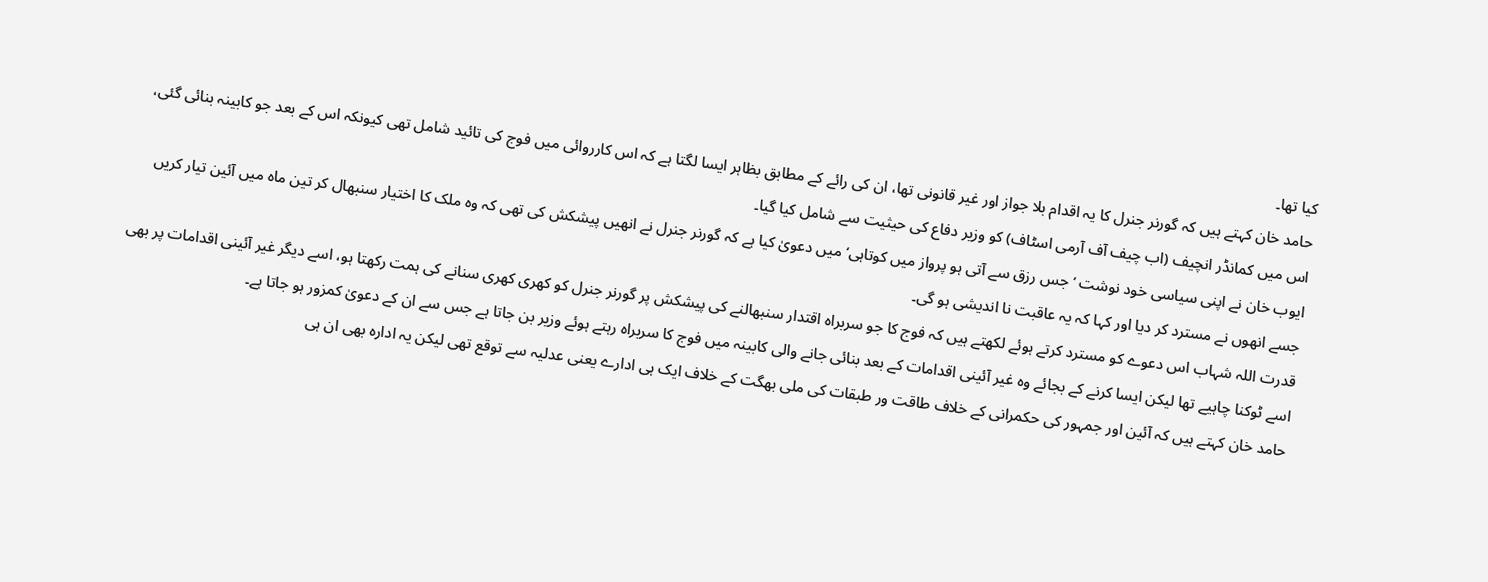کیا تھا۔
حامد خان کہتے ہیں کہ گورنر جنرل کا یہ اقدام بلا جواز اور غیر قانونی تھا، ان کی رائے کے مطابق بظاہر ایسا لگتا ہے کہ اس کارروائی میں فوج کی تائید شامل تھی کیونکہ اس کے بعد جو کابینہ بنائی گئی، اس میں کمانڈر انچیف (اب چیف آف آرمی اسٹاف) کو وزیر دفاع کی حیثیت سے شامل کیا گیا۔
ایوب خان نے اپنی سیاسی خود نوشت ’جس رزق سے آتی ہو پرواز میں کوتاہی‘ میں دعویٰ کیا ہے کہ گورنر جنرل نے انھیں پیشکش کی تھی کہ وہ ملک کا اختیار سنبھال کر تین ماہ میں آئین تیار کریں جسے انھوں نے مسترد کر دیا اور کہا کہ یہ عاقبت نا اندیشی ہو گی۔
قدرت اللہ شہاب اس دعوے کو مسترد کرتے ہوئے لکھتے ہیں کہ فوج کا جو سربراہ اقتدار سنبھالنے کی پیشکش پر گورنر جنرل کو کھری کھری سنانے کی ہمت رکھتا ہو، اسے دیگر غیر آئینی اقدامات پر بھی اسے ٹوکنا چاہیے تھا لیکن ایسا کرنے کے بجائے وہ غیر آئینی اقدامات کے بعد بنائی جانے والی کابینہ میں فوج کا سربراہ رہتے ہوئے وزیر بن جاتا ہے جس سے ان کے دعویٰ کمزور ہو جاتا ہے۔
حامد خان کہتے ہیں کہ آئین اور جمہور کی حکمرانی کے خلاف طاقت ور طبقات کی ملی بھگت کے خلاف ایک ہی ادارے یعنی عدلیہ سے توقع تھی لیکن یہ ادارہ بھی ان ہی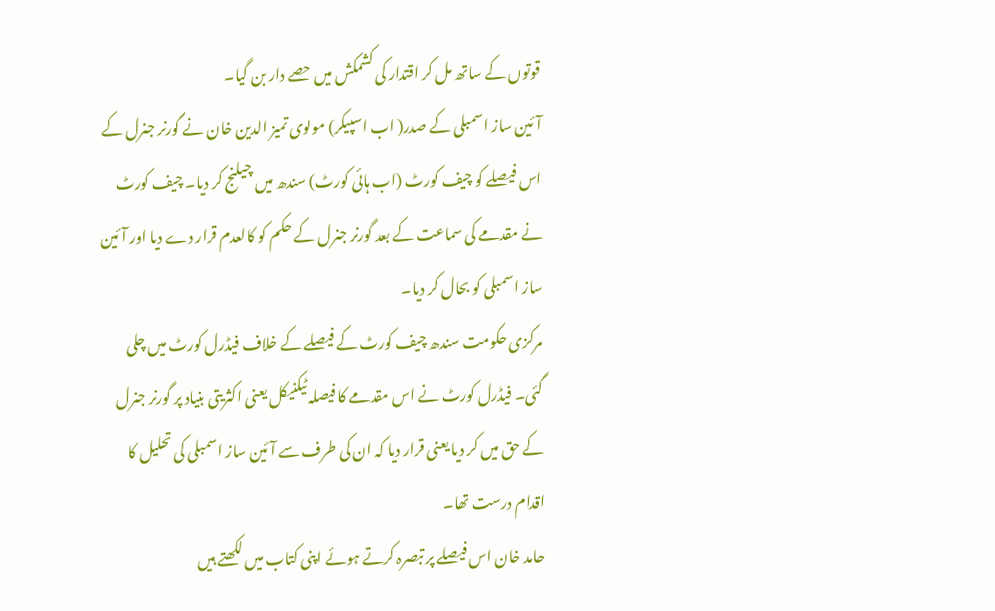قوتوں کے ساتھ مل کر اقتدار کی کشمکش میں حصے دار بن گیا۔
آئین ساز اسمبلی کے صدر( اب اسپیکر) مولوی تمیز الدین خان نے گورنر جنرل کے اس فیصلے کو چیف کورٹ (اب ہائی کورٹ) سندھ میں چیلنج کر دیا۔ چیف کورٹ نے مقدمے کی سماعت کے بعد گورنر جنرل کے حکم کو کالعدم قرار دے دیا اور آئین ساز اسمبلی کو بحال کر دیا۔
مرکزی حکومت سندھ چیف کورٹ کے فیصلے کے خلاف فیڈرل کورٹ میں چلی گئی۔ فیڈرل کورٹ نے اس مقدمے کا فیصلہ ٹیکنیکل یعنی اکثریتی بنیاد پر گورنر جنرل کے حق میں کر دیا یعنی قرار دیا کہ ان کی طرف سے آئین ساز اسمبلی کی تحلیل کا اقدام درست تھا۔
حامد خان اس فیصلے پر تبصرہ کرتے ہوئے اپنی کتاب میں لکھتے ہیں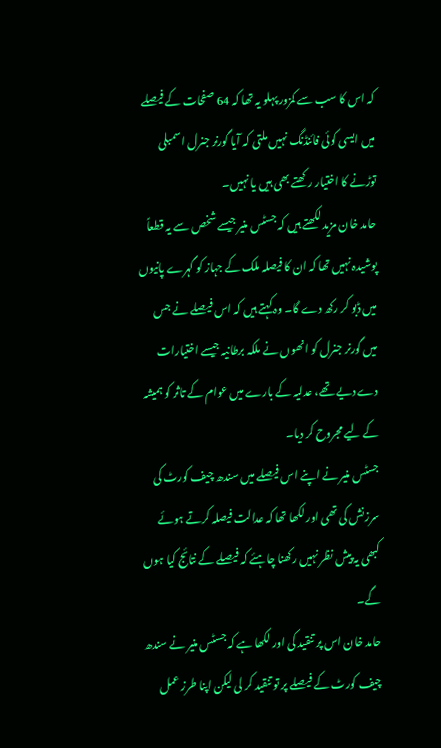کہ اس کا سب سے کمزور پہلو یہ تھا کہ 64 صفحات کے فیصلے میں ایسی کوئی فائنڈنگ نہیں ملتی کہ آیا گورنر جنرل اسمبلی توڑنے کا اختیار رکھتے بھی ہیں یا نہیں۔
حامد خان مزید لکھتے ہیں کہ جسٹس منیر جیسے شخص سے یہ قطعاً پوشیدہ نہیں تھا کہ ان کا فیصلہ ملک کے جہاز کو گہرے پانیوں میں ڈبو کر رکھ دے گا۔ وہ کہتے ہیں کہ اس فیصلے نے جس میں گورنر جنرل کو انھوں نے ملکہ برطانیہ جیسے اختیارات دے دیے تھے، عدلیہ کے بارے میں عوام کے تاثر کو ہمیشہ کے لیے مجروح کر دیا۔
جسٹس منیر نے اپنے اس فیصلے میں سندھ چیف کورٹ کی سرزنش کی تھی اور لکھا تھا کہ عدالت فیصلہ کرتے ہوئے کبھی یہ پیش نظر نہیں رکھنا چاہئے کہ فیصلے کے نتائج کیا ہوں گے۔
حامد خان اس پر تنقید کی اور لکھا ہے کہ جسٹس منیر نے سندھ چیف کورٹ کے فیصلے پر تو تنقید کر لی لیکن اپنا طرز عمل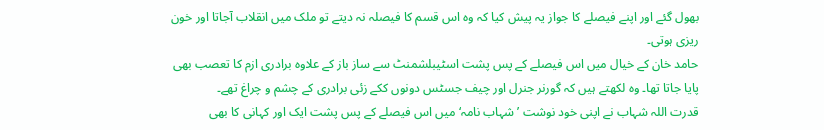بھول گئے اور اپنے فیصلے کا جواز یہ پیش کیا کہ وہ اس قسم کا فیصلہ نہ دیتے تو ملک میں انقلاب آجاتا اور خون ریزی ہوتی۔
حامد خان کے خیال میں اس فیصلے کے پس پشت اسٹیبلشمنٹ سے ساز باز کے علاوہ برادری ازم کا تعصب بھی پایا جاتا تھا۔ وہ لکھتے ہیں کہ گورنر جنرل اور چیف جسٹس دونوں ککے زئی برادری کے چشم و چراغ تھے۔
قدرت اللہ شہاب نے اپنی خود نوشت ’شہاب نامہ‘ میں اس فیصلے کے پس پشت ایک اور کہانی کا بھی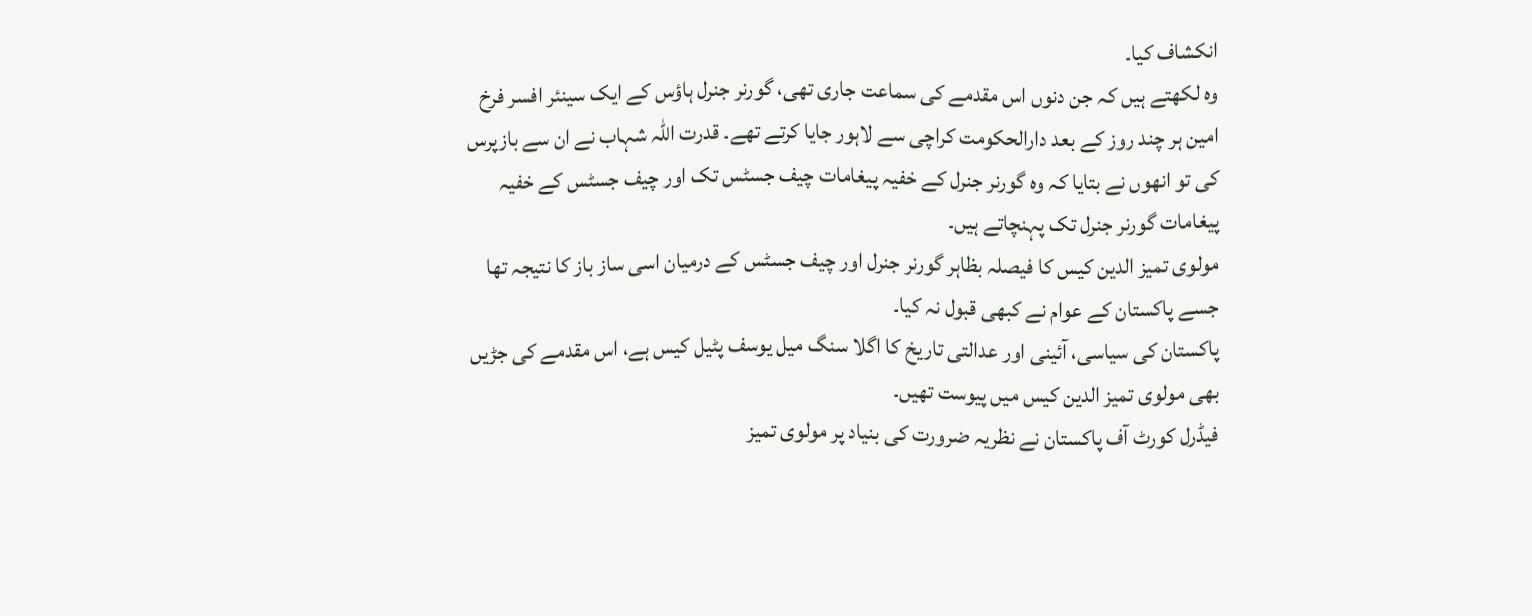انکشاف کیا۔
وہ لکھتے ہیں کہ جن دنوں اس مقدمے کی سماعت جاری تھی، گورنر جنرل ہاؤس کے ایک سینئر افسر فرخ امین ہر چند روز کے بعد دارالحکومت کراچی سے لاہور جایا کرتے تھے۔ قدرت اللہ شہاب نے ان سے بازپرس کی تو انھوں نے بتایا کہ وہ گورنر جنرل کے خفیہ پیغامات چیف جسٹس تک اور چیف جسٹس کے خفیہ پیغامات گورنر جنرل تک پہنچاتے ہیں۔
مولوی تمیز الدین کیس کا فیصلہ بظاہر گورنر جنرل اور چیف جسٹس کے درمیان اسی ساز باز کا نتیجہ تھا جسے پاکستان کے عوام نے کبھی قبول نہ کیا۔
پاکستان کی سیاسی، آئینی اور عدالتی تاریخ کا اگلا سنگ میل یوسف پٹیل کیس ہے، اس مقدمے کی جڑیں بھی مولوی تمیز الدین کیس میں پیوست تھیں۔
فیڈرل کورٹ آف پاکستان نے نظریہ ضرورت کی بنیاد پر مولوی تمیز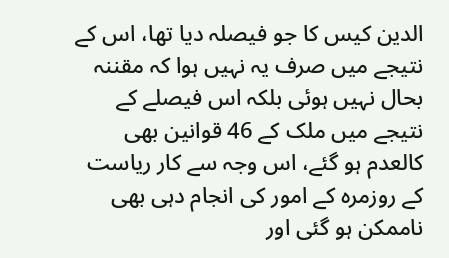الدین کیس کا جو فیصلہ دیا تھا، اس کے نتیجے میں صرف یہ نہیں ہوا کہ مقننہ بحال نہیں ہوئی بلکہ اس فیصلے کے نتیجے میں ملک کے 46 قوانین بھی کالعدم ہو گئے، اس وجہ سے کار ریاست کے روزمرہ کے امور کی انجام دہی بھی ناممکن ہو گئی اور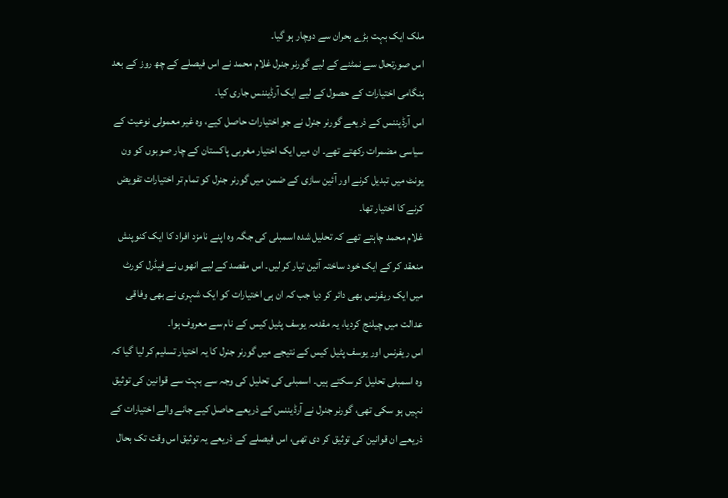ملک ایک بہت بڑے بحران سے دوچار ہو گیا۔
اس صورتحال سے نمٹنے کے لیے گورنر جنرل غلام محمد نے اس فیصلے کے چھ روز کے بعد ہنگامی اختیارات کے حصول کے لیے ایک آرڈیننس جاری کیا۔
اس آرڈیننس کے ذریعے گورنر جنرل نے جو اختیارات حاصل کیے، وہ غیر معمولی نوعیت کے سیاسی مضمرات رکھتے تھے۔ ان میں ایک اختیار مغربی پاکستان کے چار صوبوں کو ون یونٹ میں تبدیل کرنے اور آئین سازی کے ضمن میں گورنر جنرل کو تمام تر اختیارات تفویض کرنے کا اختیار تھا۔
غلام محمد چاہتے تھے کہ تحلیل شدہ اسمبلی کی جگہ وہ اپنے نامزد افراد کا ایک کنوپنش منعقد کر کے ایک خود ساختہ آئین تیار کر لیں۔ اس مقصد کے لیے انھوں نے فیڈرل کورٹ میں ایک ریفرنس بھی دائر کر دیا جب کہ ان ہی اختیارات کو ایک شہری نے بھی وفاقی عدالت میں چیلنج کردیا، یہ مقدمہ یوسف پٹیل کیس کے نام سے معروف ہوا۔
اس ریفرنس اور یوسف پٹیل کیس کے نتیجے میں گورنر جنرل کا یہ اختیار تسلیم کر لیا گیا کہ وہ اسمبلی تحلیل کر سکتے ہیں۔ اسمبلی کی تحلیل کی وجہ سے بہت سے قوانین کی توثیق نہیں ہو سکی تھی، گورنر جنرل نے آرڈیننس کے ذریعے حاصل کیے جانے والے اختیارات کے ذریعے ان قوانین کی توثیق کر دی تھی، اس فیصلے کے ذریعے یہ توثیق اس وقت تک بحال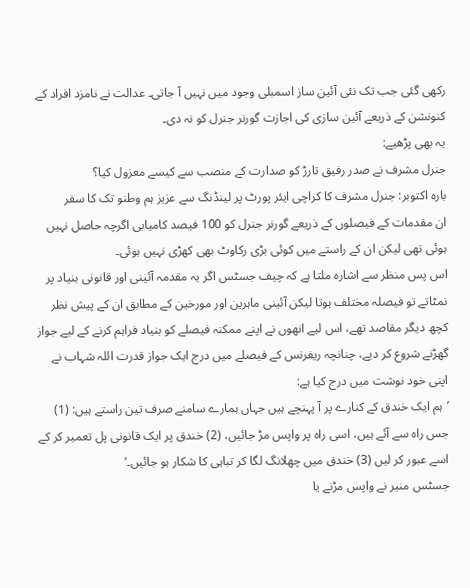رکھی گئی جب تک نئی آئین ساز اسمبلی وجود میں نہیں آ جاتی۔ عدالت نے نامزد افراد کے کنونشن کے ذریعے آئین سازی کی اجازت گورنر جنرل کو نہ دی۔
یہ بھی پڑھیے:
جنرل مشرف نے صدر رفیق تارڑ کو صدارت کے منصب سے کیسے معزول کیا؟
بارہ اکتوبر: جنرل مشرف کا کراچی ایئر پورٹ پر لینڈنگ سے عزیز ہم وطنو تک کا سفر
ان مقدمات کے فیصلوں کے ذریعے گورنر جنرل کو 100 فیصد کامیابی اگرچہ حاصل نہیں ہوئی تھی لیکن ان کے راستے میں کوئی بڑی رکاوٹ بھی کھڑی نہیں ہوئی۔
اس پس منظر سے اشارہ ملتا ہے کہ چیف جسٹس اگر یہ مقدمہ آئینی اور قانونی بنیاد پر نمٹاتے تو فیصلہ مختلف ہوتا لیکن آئینی ماہرین اور مورخین کے مطابق ان کے پیش نظر کچھ دیگر مقاصد تھے، اس لیے انھوں نے اپنے ممکنہ فیصلے کو بنیاد فراہم کرنے کے لیے جواز گھڑنے شروع کر دیے، چنانچہ ریفرنس کے فیصلے میں درج ایک جواز قدرت اللہ شہاب نے اپنی خود نوشت میں درج کیا ہے:
’ہم ایک خندق کے کنارے پر آ پہنچے ہیں جہاں ہمارے سامنے صرف تین راستے ہیں: (1) جس راہ سے آئے ہیں، اسی راہ پر واپس مڑ جائیں، (2) خندق پر ایک قانونی پل تعمیر کر کے اسے عبور کر لیں (3) خندق میں چھلانگ لگا کر تباہی کا شکار ہو جائیں۔‘
جسٹس منیر نے واپس مڑنے یا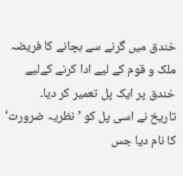خندق میں گرنے سے بچانے کا فریضہ ملک و قوم کے لیے ادا کرنے کےلیے خندق پر ایک پل تعمیر کر دیا۔
تاریخ نے اسی پل کو ’نظریہ ضرورت‘ کا نام دیا جس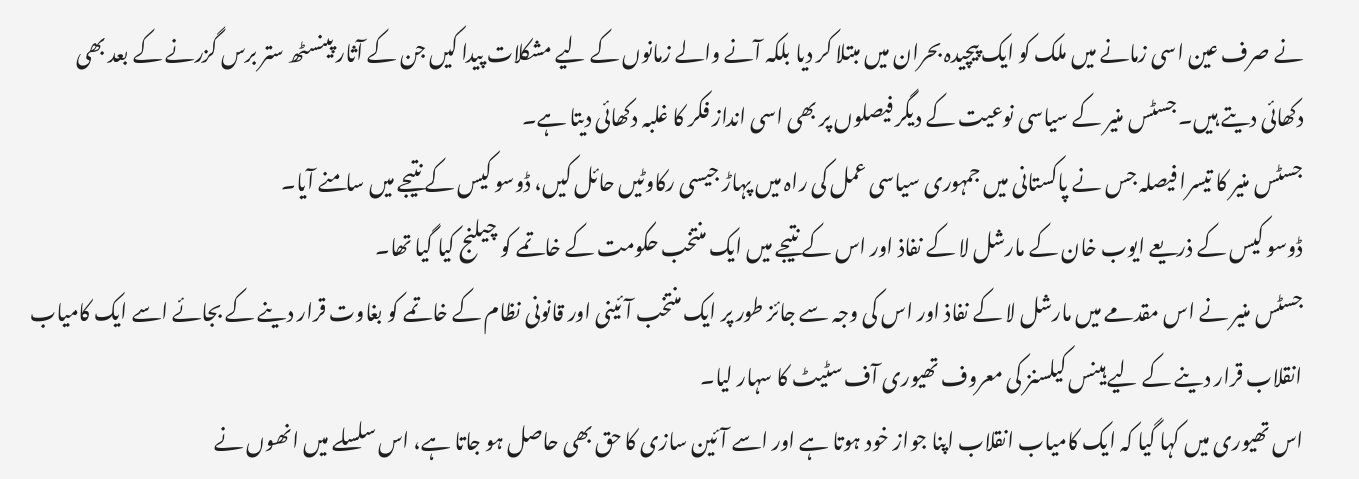نے صرف عین اسی زمانے میں ملک کو ایک پیچیدہ بحران میں مبتلا کر دیا بلکہ آنے والے زمانوں کے لیے مشکلات پیدا کیں جن کے آثار پینسٹھ ستر برس گزرنے کے بعد بھی دکھائی دیتے ہیں۔ جسٹس منیر کے سیاسی نوعیت کے دیگر فیصلوں پر بھی اسی انداز فکر کا غلبہ دکھائی دیتا ہے۔
جسٹس منیر کا تیسرا فیصلہ جس نے پاکستانی میں جمہوری سیاسی عمل کی راہ میں پہاڑ جیسی رکاوٹیں حائل کیں، ڈوسو کیس کے نتیجے میں سامنے آیا۔
ڈوسو کیس کے ذریعے ایوب خان کے مارشل لا کے نفاذ اور اس کے نتیجے میں ایک منتخب حکومت کے خاتمے کو چیلنج کیا گیا تھا۔
جسٹس منیر نے اس مقدمے میں مارشل لا کے نفاذ اور اس کی وجہ سے جائز طور پر ایک منتخب آئینی اور قانونی نظام کے خاتمے کو بغاوت قرار دینے کے بجائے اسے ایک کامیاب انقلاب قرار دینے کے لیے ہینس کیلسنز کی معروف تھیوری آف سٹیٹ کا سہار لیا۔
اس تھیوری میں کہا گیا کہ ایک کامیاب انقلاب اپنا جواز خود ہوتا ہے اور اسے آئین سازی کا حق بھی حاصل ہو جاتا ہے، اس سلسلے میں انھوں نے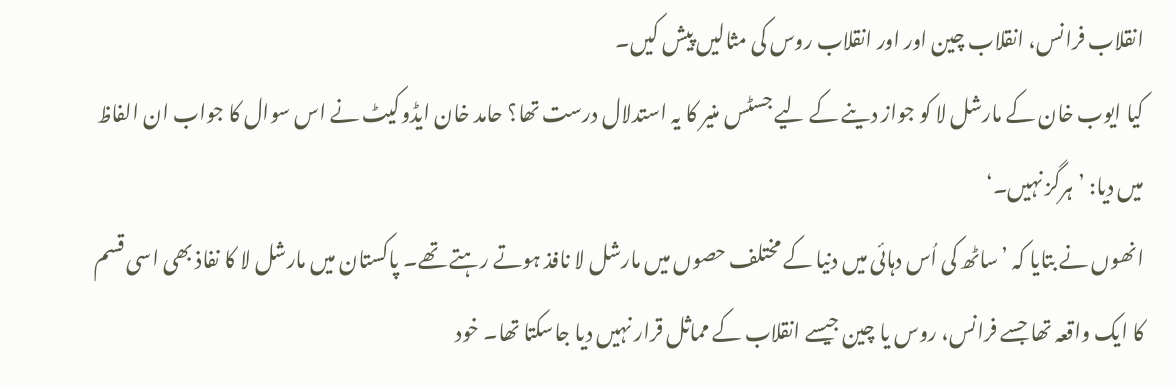انقلاب فرانس، انقلاب چین اور اور انقلاب روس کی مثالیں پیش کیں۔
کیا ایوب خان کے مارشل لا کو جواز دینے کے لیے جسٹس منیر کا یہ استدلال درست تھا؟ حامد خان ایڈوکیٹ نے اس سوال کا جواب ان الفاظ میں دیا: ’ہرگز نہیں۔‘
انھوں نے بتایا کہ ’ساٹھ کی اُس دہائی میں دنیا کے مختلف حصوں میں مارشل لا نافذ ہوتے رہتے تھے۔ پاکستان میں مارشل لا کا نفاذ بھی اسی قسم کا ایک واقعہ تھا جسے فرانس، روس یا چین جیسے انقلاب کے مماثل قرار نہیں دیا جاسکتا تھا۔ خود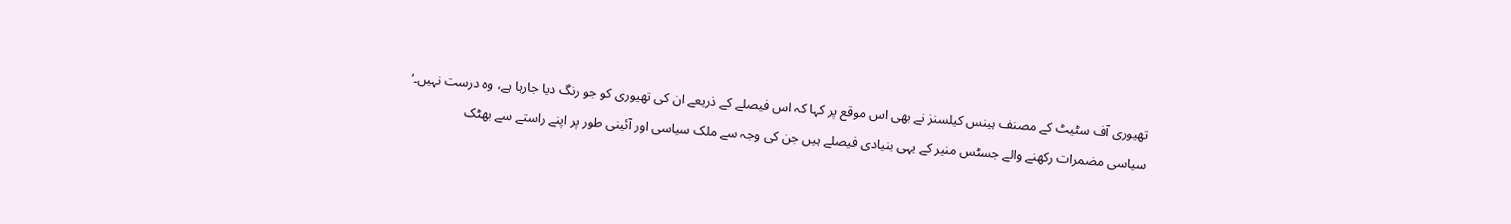تھیوری آف سٹیٹ کے مصنف ہینس کیلسنز نے بھی اس موقع پر کہا کہ اس فیصلے کے ذریعے ان کی تھیوری کو جو رنگ دیا جارہا ہے، وہ درست نہیں۔‘
سیاسی مضمرات رکھنے والے جسٹس منیر کے یہی بنیادی فیصلے ہیں جن کی وجہ سے ملک سیاسی اور آئینی طور پر اپنے راستے سے بھٹک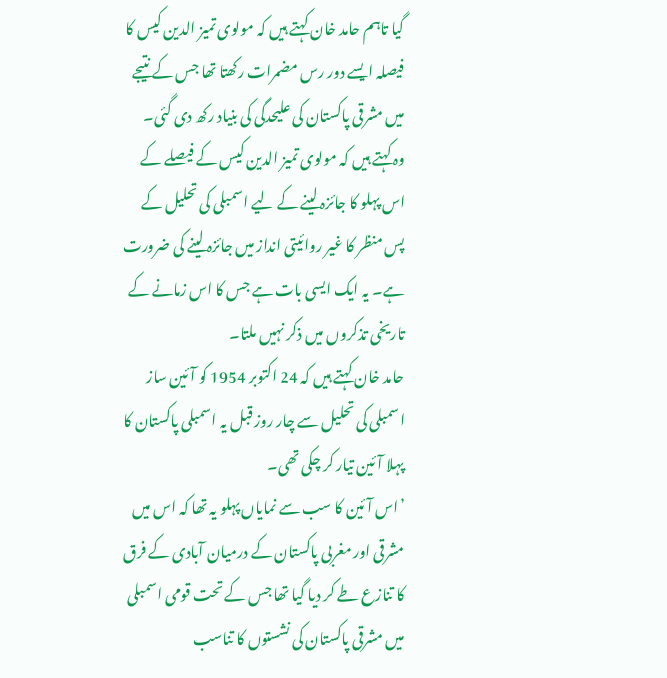گیا تاہم حامد خان کہتے ہیں کہ مولوی تمیز الدین کیس کا فیصلہ ایسے دور رس مضمرات رکھتا تھا جس کے نتیجے میں مشرقی پاکستان کی علیحدگی کی بنیاد رکھ دی گئی۔
وہ کہتے ہیں کہ مولوی تمیز الدین کیس کے فیصلے کے اس پہلو کا جائزہ لینے کے لیے اسمبلی کی تحلیل کے پس منظر کا غیر روائیتی انداز میں جائزہ لینے کی ضرورت ہے۔ یہ ایک ایسی بات ہے جس کا اس زمانے کے تاریخی تذکروں میں ذکر نہیں ملتا۔
حامد خان کہتے ہیں کہ 24 اکتوبر 1954 کو آئین ساز اسمبلی کی تحلیل سے چار روز قبل یہ اسمبلی پاکستان کا پہلا آئین تیار کر چکی تھی۔
’اس آئین کا سب سے نمایاں پہلو یہ تھا کہ اس میں مشرقی اور مغربی پاکستان کے درمیان آبادی کے فرق کا تنازع طے کر دیا گیا تھا جس کے تحت قومی اسمبلی میں مشرقی پاکستان کی نشستوں کا تناسب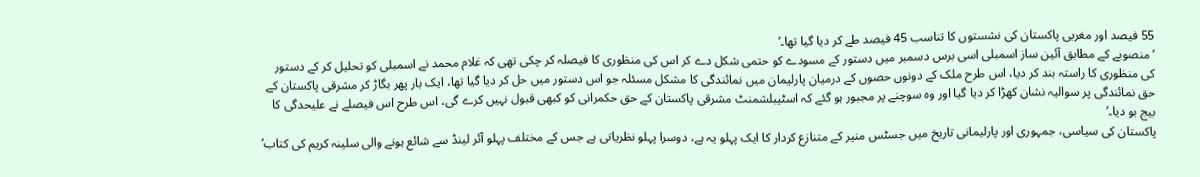55 فیصد اور مغربی پاکستان کی نشستوں کا تناسب 45 فیصد طے کر دیا گیا تھا۔‘
’منصوبے کے مطابق آئین ساز اسمبلی اسی برس دسمبر میں دستور کے مسودے کو حتمی شکل دے کر اس کی منظوری کا فیصلہ کر چکی تھی کہ غلام محمد نے اسمبلی کو تحلیل کر کے دستور کی منظوری کا راستہ بند کر دیا، اس طرح ملک کے دونوں حصوں کے درمیان پارلیمان میں نمائندگی کا مشکل مسئلہ جو اس دستور میں حل کر دیا گیا تھا، ایک بار پھر بگاڑ کر مشرقی پاکستان کے حق نمائندگی پر سوالیہ نشان کھڑا کر دیا گیا اور وہ سوچنے پر مجبور ہو گئے کہ اسٹیبلشمنٹ مشرقی پاکستان کے حق حکمرانی کو کبھی قبول نہیں کرے گی، اس طرح اس فیصلے نے علیحدگی کا بیج بو دیا۔‘
پاکستان کی سیاسی، جمہوری اور پارلیمانی تاریخ میں جسٹس منیر کے متنازع کردار کا ایک پہلو یہ ہے، دوسرا پہلو نظریاتی ہے جس کے مختلف پہلو آئر لینڈ سے شائع ہونے والی سلینہ کریم کی کتاب’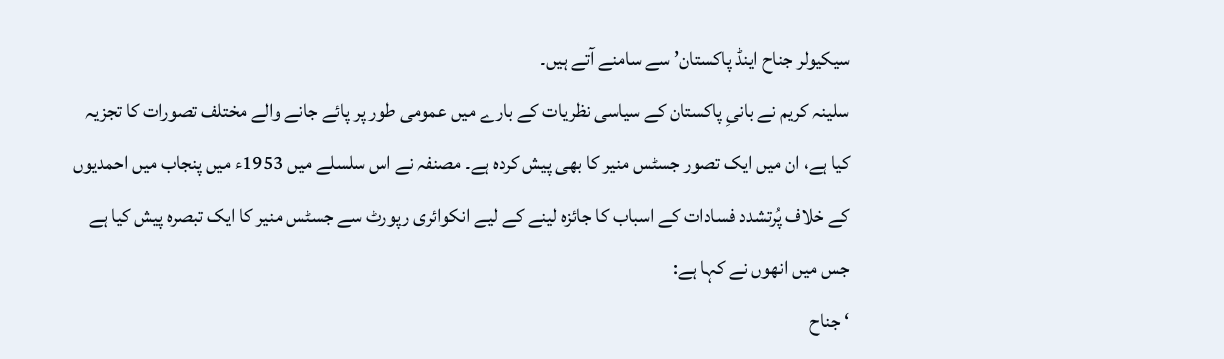سیکیولر جناح اینڈ پاکستان’ سے سامنے آتے ہیں۔
سلینہ کریم نے بانیِ پاکستان کے سیاسی نظریات کے بارے میں عمومی طور پر پائے جانے والے مختلف تصورات کا تجزیہ کیا ہے، ان میں ایک تصور جسٹس منیر کا بھی پیش کردہ ہے۔ مصنفہ نے اس سلسلے میں 1953ء میں پنجاب میں احمدیوں کے خلاف پُرتشدد فسادات کے اسباب کا جائزہ لینے کے لیے انکوائری رپورٹ سے جسٹس منیر کا ایک تبصرہ پیش کیا ہے جس میں انھوں نے کہا ہے:
‘ جناح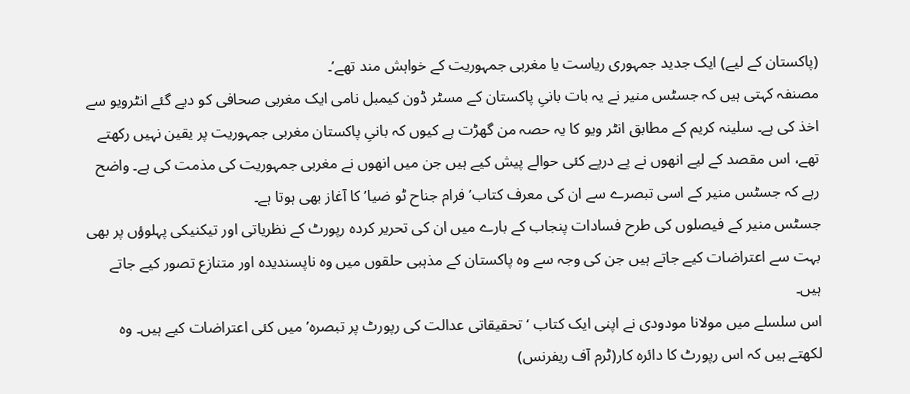(پاکستان کے لیے) ایک جدید جمہوری ریاست یا مغربی جمہوریت کے خواہش مند تھے’۔
مصنفہ کہتی ہیں کہ جسٹس منیر نے یہ بات بانیِ پاکستان کے مسٹر ڈون کیمبل نامی ایک مغربی صحافی کو دیے گئے انٹرویو سے اخذ کی ہے۔ سلینہ کریم کے مطابق انٹر ویو کا یہ حصہ من گھڑت ہے کیوں کہ بانیِ پاکستان مغربی جمہوریت پر یقین نہیں رکھتے تھے، اس مقصد کے لیے انھوں نے پے درپے کئی حوالے پیش کیے ہیں جن میں انھوں نے مغربی جمہوریت کی مذمت کی ہے۔ واضح رہے کہ جسٹس منیر کے اسی تبصرے سے ان کی معرف کتاب’ فرام جناح ٹو ضیا’ کا آغاز بھی ہوتا ہے۔
جسٹس منیر کے فیصلوں کی طرح فسادات پنجاب کے بارے میں ان کی تحریر کردہ رپورٹ کے نظریاتی اور تیکنیکی پہلوؤں پر بھی بہت سے اعتراضات کیے جاتے ہیں جن کی وجہ سے وہ پاکستان کے مذہبی حلقوں میں وہ ناپسندیدہ اور متنازع تصور کیے جاتے ہیں۔
اس سلسلے میں مولانا مودودی نے اپنی ایک کتاب ‘تحقیقاتی عدالت کی رپورٹ پر تبصرہ’ میں کئی اعتراضات کیے ہیں۔ وہ لکھتے ہیں کہ اس رپورٹ کا دائرہ کار(ٹرم آف ریفرنس)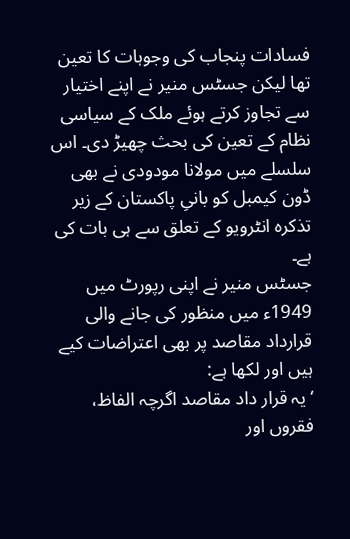فسادات پنجاب کی وجوہات کا تعین تھا لیکن جسٹس منیر نے اپنے اختیار سے تجاوز کرتے ہوئے ملک کے سیاسی نظام کے تعین کی بحث چھیڑ دی۔ اس سلسلے میں مولانا مودودی نے بھی ڈون کیمبل کو بانیِ پاکستان کے زیر تذکرہ انٹرویو کے تعلق سے ہی بات کی ہے۔
جسٹس منیر نے اپنی رپورٹ میں 1949ء میں منظور کی جانے والی قرارداد مقاصد پر بھی اعتراضات کیے ہیں اور لکھا ہے:
‘ یہ قرار داد مقاصد اگرچہ الفاظ، فقروں اور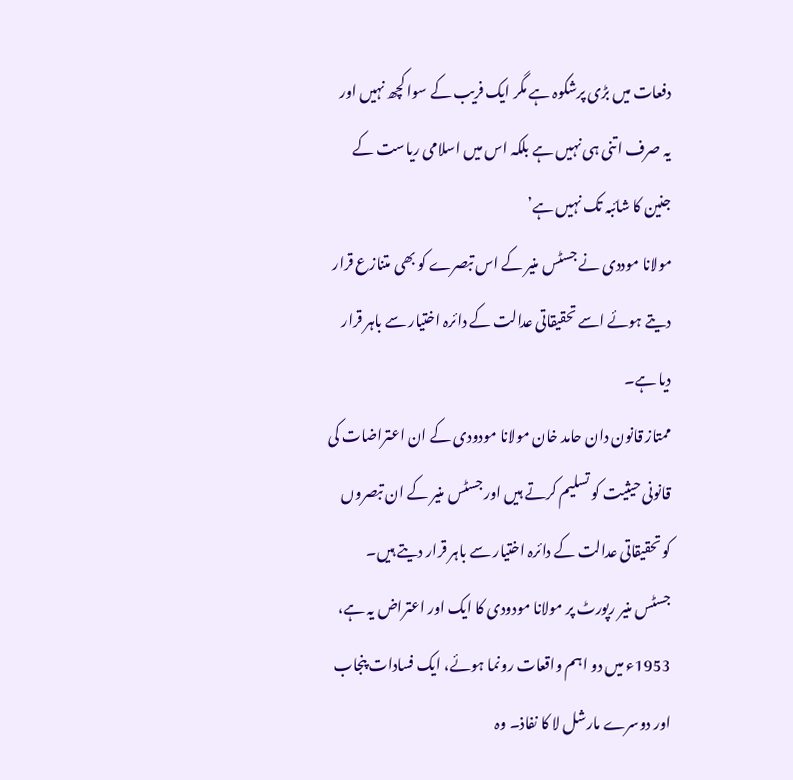دفعات میں بڑی پرشکوہ ہے مگر ایک فریب کے سوا کچھ نہیں اور یہ صرف اتنی ہی نہیں ہے بلکہ اس میں اسلامی ریاست کے جنین کا شائبہ تک نہیں ہے’
مولانا موددی نے جسٹس منیر کے اس تبصرے کو بھی متنازع قرار دیتے ہوئے اسے تحقیقاتی عدالت کے دائرہ اختیار سے باہر قرار دیا ہے۔
ممتاز قانون دان حامد خان مولانا مودودی کے ان اعتراضات کی قانونی حیثیت کو تسلیم کرتے ہیں اور جسٹس منیر کے ان تبصروں کو تحقیقاتی عدالت کے دائرہ اختیار سے باہر قرار دیتے ہیں۔
جسٹس منیر رپورٹ پر مولانا مودودی کا ایک اور اعتراض یہ ہے، 1953ء میں دو اہم واقعات رونما ہوئے، ایک فسادات پنجاب اور دوسرے مارشل لا کا نفاذ۔ وہ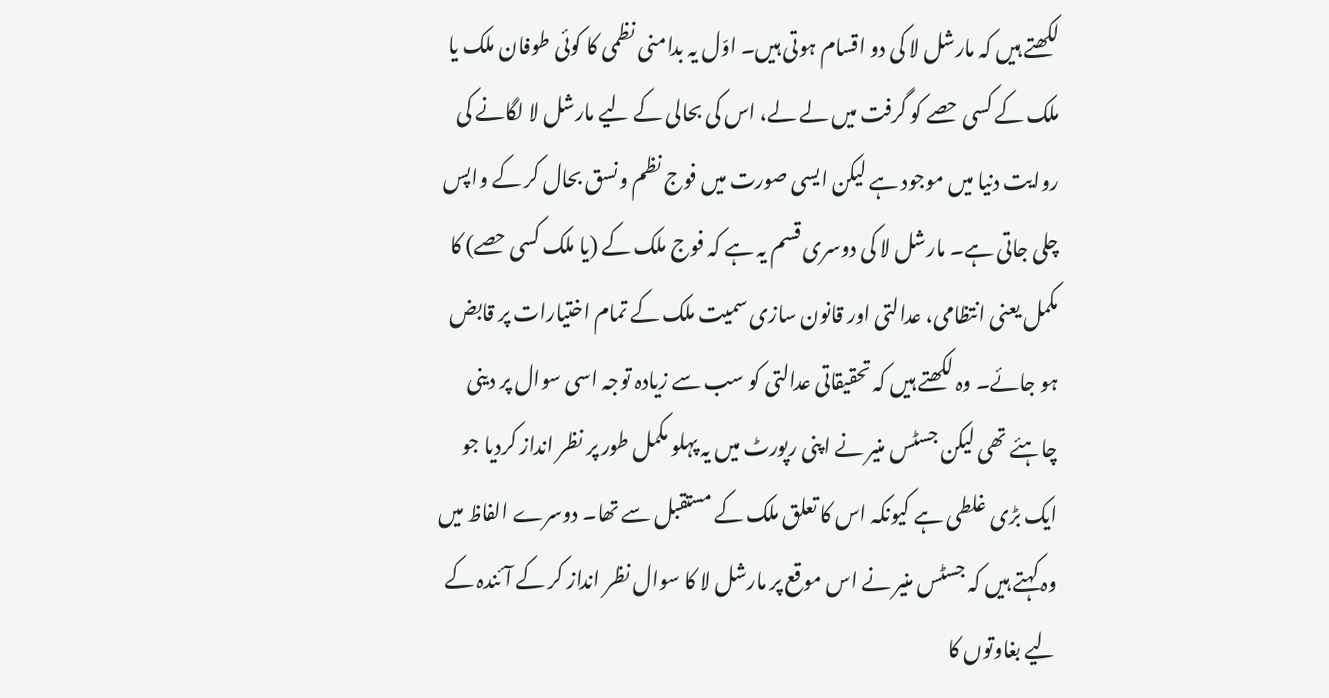لکھتے ہیں کہ مارشل لا کی دو اقسام ہوتی ہیں۔ اوّل یہ بدامنی نظمی کا کوئی طوفان ملک یا ملک کے کسی حصے کو گرفت میں لے لے، اس کی بحالی کے لیے مارشل لا لگانے کی روایت دنیا میں موجود ہے لیکن ایسی صورت میں فوج نظم ونسق بحال کر کے واپس چلی جاتی ہے۔ مارشل لا کی دوسری قسم یہ ہے کہ فوج ملک کے (یا ملک کسی حصے) کا مکمل یعنی انتظامی، عدالتی اور قانون سازی سمیت ملک کے تمام اختیارات پر قابض ہو جائے۔ وہ لکھتے ہیں کہ تحقیقاتی عدالتی کو سب سے زیادہ توجہ اسی سوال پر دینی چاہئے تھی لیکن جسٹس منیر نے اپنی رپورٹ میں یہ پہلو مکمل طور پر نظر انداز کردیا جو ایک بڑی غلطی ہے کیونکہ اس کا تعلق ملک کے مستقبل سے تھا۔ دوسرے الفاظ میں وہ کہتے ہیں کہ جسٹس منیر نے اس موقع پر مارشل لا کا سوال نظر انداز کر کے آئندہ کے لیے بغاوتوں کا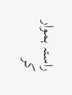راستہ ہموار کر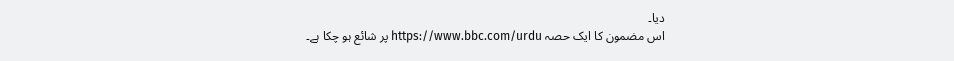دیا۔
اس مضمون کا ایک حصہ https://www.bbc.com/urdu پر شائع ہو چکا ہے۔